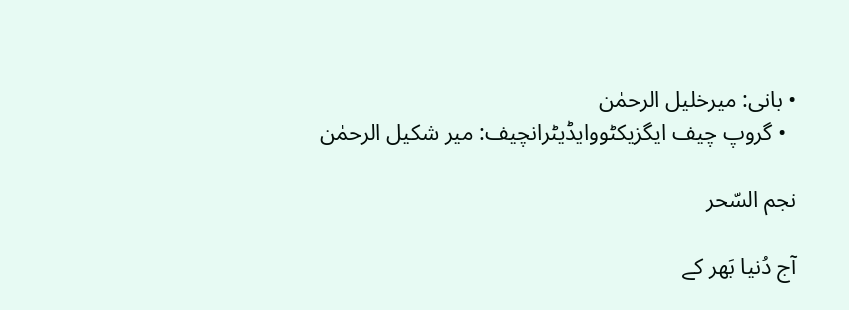• بانی: میرخلیل الرحمٰن
  • گروپ چیف ایگزیکٹووایڈیٹرانچیف: میر شکیل الرحمٰن

نجم السّحر

آج دُنیا بَھر کے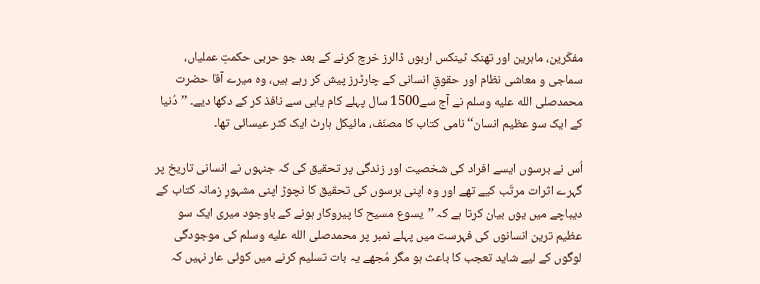مفکّرین، ماہرین اور تھنک ٹینکس اربوں ڈالرز خرچ کرنے کے بعد جو حربی حکمتِ عملیاں، سماجی و معاشی نظام اور حقوقِ انسانی کے چارٹرز پیش کر رہے ہیں، وہ میرے آقا حضرت محمدصلى الله عليه وسلم نے آج سے1500 سال پہلے کام یابی سے نافذ کر کے دکھا دیے۔ ’’دُنیا کے ایک سو عظیم انسان‘‘ نامی کتاب کا مصنّف، مائیکل ہارٹ ایک کٹر عیسائی تھا۔

اُس نے برسوں ایسے افراد کی شخصیت اور زندگی پر تحقیق کی کہ جنہوں نے انسانی تاریخ پر گہرے اثرات مرتّب کیے تھے اور وہ اپنی برسوں کی تحقیق کا نچوڑ اپنی مشہورِ زمانہ کتاب کے دیباچے میں یوں بیان کرتا ہے کہ ’’یسوع مسیح کا پیروکار ہونے کے باوجود میری ایک سو عظیم ترین انسانوں کی فہرست میں پہلے نمبر پر محمدصلى الله عليه وسلم کی موجودگی لوگوں کے لیے شاید تعجب کا باعث ہو مگر مُجھے یہ بات تسلیم کرنے میں کوئی عار نہیں کہ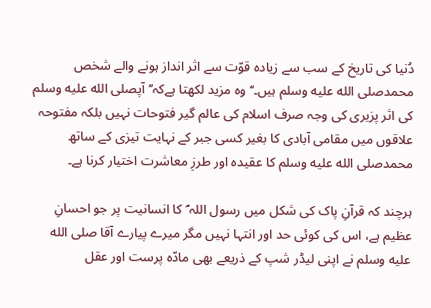دُنیا کی تاریخ کے سب سے زیادہ قوّت سے اثر انداز ہونے والے شخص محمدصلى الله عليه وسلم ہیں۔‘‘ وہ مزید لکھتا ہےکہ’’ آپصلى الله عليه وسلم کی اثر پزیری کی وجہ صرف اسلام کی عالم گیر فتوحات نہیں بلکہ مفتوحہ علاقوں میں مقامی آبادی کا بغیر کسی جبر کے نہایت تیزی کے ساتھ محمدصلى الله عليه وسلم کا عقیدہ اور طرزِ معاشرت اختیار کرنا ہے۔

ہرچند کہ قرآنِ پاک کی شکل میں رسول اللہ ؐ کا انسانیت پر جو احسانِ عظیم ہے، اس کی کوئی حد اور انتہا نہیں مگر میرے پیارے آقا صلى الله عليه وسلم نے اپنی لیڈر شپ کے ذریعے بھی مادّہ پرست اور عقل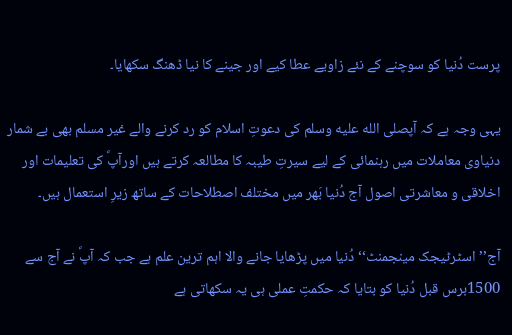پرست دُنیا کو سوچنے کے نئے زاویے عطا کیے اور جینے کا نیا ڈھنگ سکھایا۔

یہی وجہ ہے کہ آپصلى الله عليه وسلم کی دعوتِ اسلام کو رد کرنے والے غیر مسلم بھی بے شمار دنیاوی معاملات میں رہنمائی کے لیے سیرتِ طیبہ کا مطالعہ کرتے ہیں اورآپؐ کی تعلیمات اور اخلاقی و معاشرتی اصول آج دُنیا بَھر میں مختلف اصطلاحات کے ساتھ زیرِ استعمال ہیں۔

آج’’اسٹرٹیجک مینجمنٹ‘‘ دُنیا میں پڑھایا جانے والا اہم ترین علم ہے جب کہ آپؐ نے آج سے 1500برس قبل دُنیا کو بتایا کہ حکمتِ عملی ہی یہ سکھاتی ہے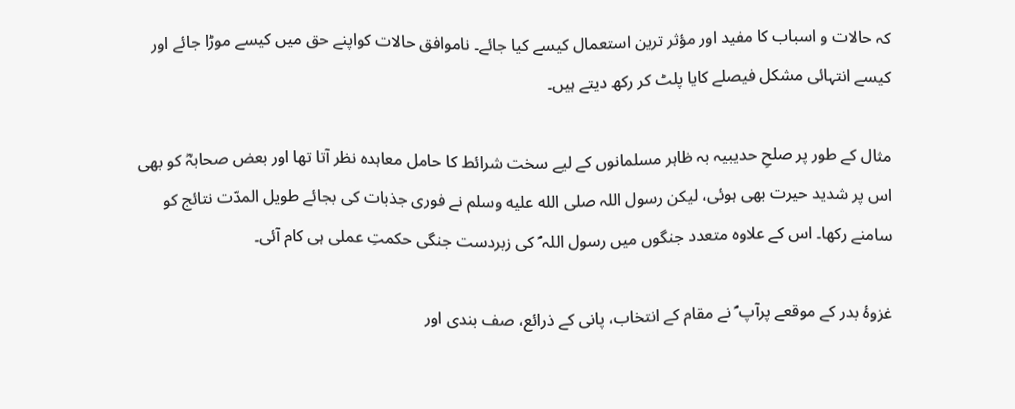کہ حالات و اسباب کا مفید اور مؤثر ترین استعمال کیسے کیا جائے۔ ناموافق حالات کواپنے حق میں کیسے موڑا جائے اور کیسے انتہائی مشکل فیصلے کایا پلٹ کر رکھ دیتے ہیں۔

مثال کے طور پر صلحِ حدیبیہ بہ ظاہر مسلمانوں کے لیے سخت شرائط کا حامل معاہدہ نظر آتا تھا اور بعض صحابہؓ کو بھی اس پر شدید حیرت بھی ہوئی، لیکن رسول اللہ صلى الله عليه وسلم نے فوری جذبات کی بجائے طویل المدّت نتائج کو سامنے رکھا۔ اس کے علاوہ متعدد جنگوں میں رسول اللہ ؐ کی زبردست جنگی حکمتِ عملی ہی کام آئی۔

غزوۂ بدر کے موقعے پرآپ ؐ نے مقام کے انتخاب، پانی کے ذرائع، صف بندی اور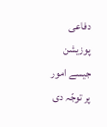دفاعی پوزیشن جیسے امور پر توجّہ دی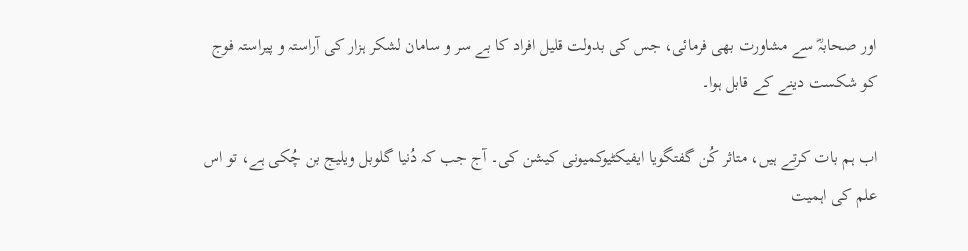اور صحابہؓ سے مشاورت بھی فرمائی، جس کی بدولت قلیل افراد کا بے سر و سامان لشکر ہزار کی آراستہ و پیراستہ فوج کو شکست دینے کے قابل ہوا۔

اب ہم بات کرتے ہیں، متاثر کُن گفتگویا ایفیکٹیوکمیونی کیشن کی۔ آج جب کہ دُنیا گلوبل ویلیج بن چُکی ہے، تو اس علم کی اہمیت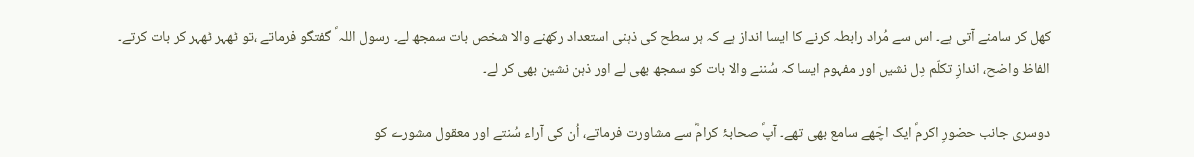کھل کر سامنے آتی ہے۔ اس سے مُراد رابطہ کرنے کا ایسا انداز ہے کہ ہر سطح کی ذہنی استعداد رکھنے والا شخص بات سمجھ لے۔ رسول اللہ ؐ گفتگو فرماتے ،تو ٹھہر ٹھہر کر بات کرتے۔ الفاظ واضح، اندازِ تکلّم دِل نشیں اور مفہوم ایسا کہ سُننے والا بات کو سمجھ بھی لے اور ذہن نشین بھی کر لے۔

دوسری جانب حضورِ اکرمؐ ایک اچّھے سامع بھی تھے۔ آپؐ صحابۂ کرامؓ سے مشاورت فرماتے، اُن کی آراء سُنتے اور معقول مشورے کو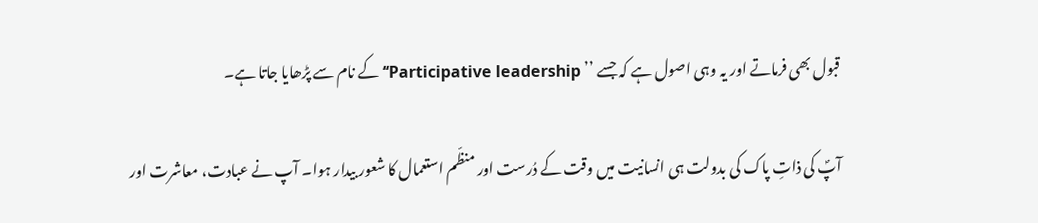قبول بھی فرماتے اور یہ وہی اصول ہے کہ جسے ’’ Participative leadership‘‘ کے نام سے پڑھایا جاتا ہے۔

آپؐ کی ذاتِ پاک کی بدولت ہی انسانیت میں وقت کے دُرست اور منظّم استعمال کا شعور بیدار ہوا۔ آپ نے عبادت، معاشرت اور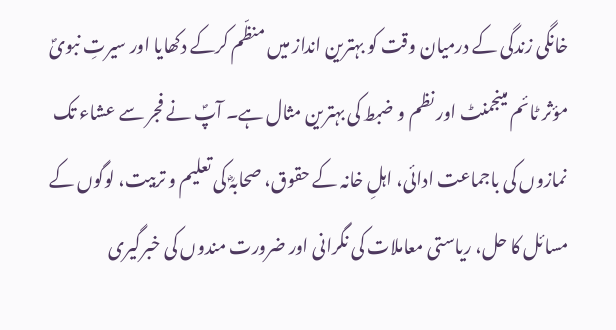خانگی زندگی کے درمیان وقت کو بہترین انداز میں منظّم کرکے دکھایا اور سیرتِ نبویؐ مؤثر ٹائم مینجمنٹ اور نظم و ضبط کی بہترین مثال ہے۔ آپؐ نے فجر سے عشاء تک نمازوں کی باجماعت ادائی، اہلِ خانہ کے حقوق، صحابہؓ کی تعلیم و تربیت، لوگوں کے مسائل کا حل، ریاستی معاملات کی نگرانی اور ضرورت مندوں کی خبرگیری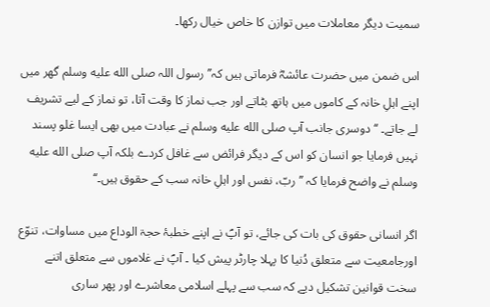سمیت دیگر معاملات میں توازن کا خاص خیال رکھا۔

اس ضمن میں حضرت عائشہؓ فرماتی ہیں کہ’’ رسول اللہ صلى الله عليه وسلم گھر میں اپنے اہلِ خانہ کے کاموں میں ہاتھ بٹاتے اور جب نماز کا وقت آتا، تو نماز کے لیے تشریف لے جاتے۔ ‘‘دوسری جانب آپ صلى الله عليه وسلم نے عبادت میں بھی ایسا غلو پسند نہیں فرمایا جو انسان کو اس کے دیگر فرائض سے غافل کردے بلکہ آپ صلى الله عليه وسلم نے واضح فرمایا کہ ’’ربّ، نفس اور اہلِ خانہ سب کے حقوق ہیں۔‘‘

اگر انسانی حقوق کی بات کی جائے، تو آپؐ نے اپنے خطبۂ حجۃ الوداع میں مساوات، تنوّع اورجامعیت سے متعلق دُنیا کا پہلا چارٹر پیش کیا ۔ آپؐ نے غلاموں سے متعلق اتنے سخت قوانین تشکیل دیے کہ سب سے پہلے اسلامی معاشرے اور پھر ساری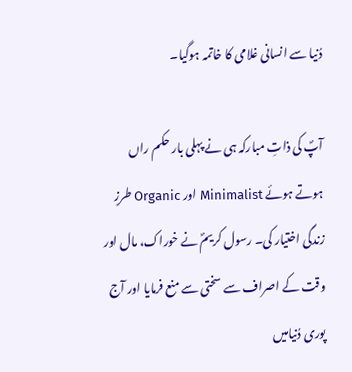دُنیا سے انسانی غلامی کا خاتمہ ہوگیا۔

آپؐ کی ذاتِ مبارکہ ہی نے پہلی بار حکم راں ہوتے ہوئے Minimalist اور Organic طرزِ زندگی اختیار کی۔ رسول کریمؐ نے خوراک، مال اور وقت کے اصراف سے سختی سے منع فرمایا اور آج پوری دُنیامیں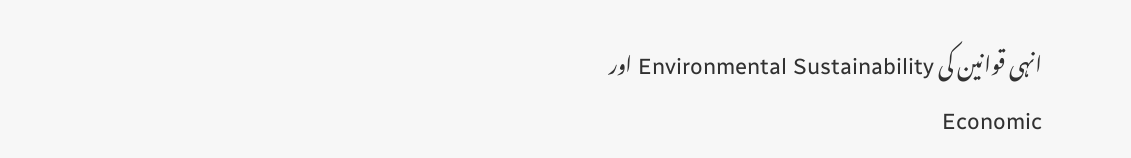انہی قوانین کی Environmental Sustainability اور Economic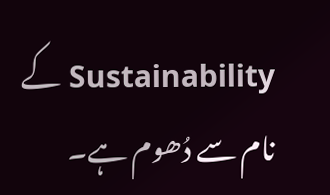Sustainability کے نام سے دُھوم ہے۔